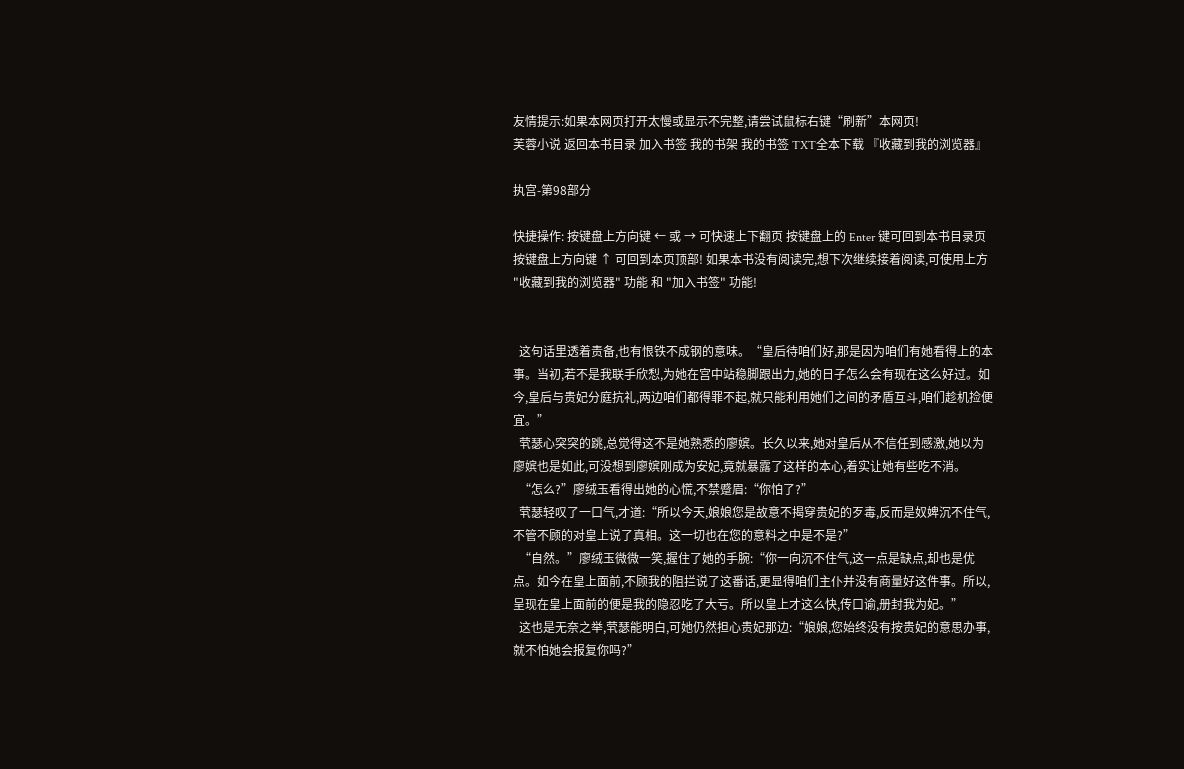友情提示:如果本网页打开太慢或显示不完整,请尝试鼠标右键“刷新”本网页!
芙蓉小说 返回本书目录 加入书签 我的书架 我的书签 TXT全本下载 『收藏到我的浏览器』

执宫-第98部分

快捷操作: 按键盘上方向键 ← 或 → 可快速上下翻页 按键盘上的 Enter 键可回到本书目录页 按键盘上方向键 ↑ 可回到本页顶部! 如果本书没有阅读完,想下次继续接着阅读,可使用上方 "收藏到我的浏览器" 功能 和 "加入书签" 功能!


  这句话里透着责备,也有恨铁不成钢的意味。“皇后待咱们好,那是因为咱们有她看得上的本事。当初,若不是我联手欣悡,为她在宫中站稳脚跟出力,她的日子怎么会有现在这么好过。如今,皇后与贵妃分庭抗礼,两边咱们都得罪不起,就只能利用她们之间的矛盾互斗,咱们趁机捡便宜。”
  茕瑟心突突的跳,总觉得这不是她熟悉的廖嫔。长久以来,她对皇后从不信任到感激,她以为廖嫔也是如此,可没想到廖嫔刚成为安妃,竟就暴露了这样的本心,着实让她有些吃不消。
  “怎么?”廖绒玉看得出她的心慌,不禁蹙眉:“你怕了?”
  茕瑟轻叹了一口气,才道:“所以今天,娘娘您是故意不揭穿贵妃的歹毒,反而是奴婢沉不住气,不管不顾的对皇上说了真相。这一切也在您的意料之中是不是?”
  “自然。”廖绒玉微微一笑,握住了她的手腕:“你一向沉不住气,这一点是缺点,却也是优点。如今在皇上面前,不顾我的阻拦说了这番话,更显得咱们主仆并没有商量好这件事。所以,呈现在皇上面前的便是我的隐忍吃了大亏。所以皇上才这么快,传口谕,册封我为妃。”
  这也是无奈之举,茕瑟能明白,可她仍然担心贵妃那边:“娘娘,您始终没有按贵妃的意思办事,就不怕她会报复你吗?”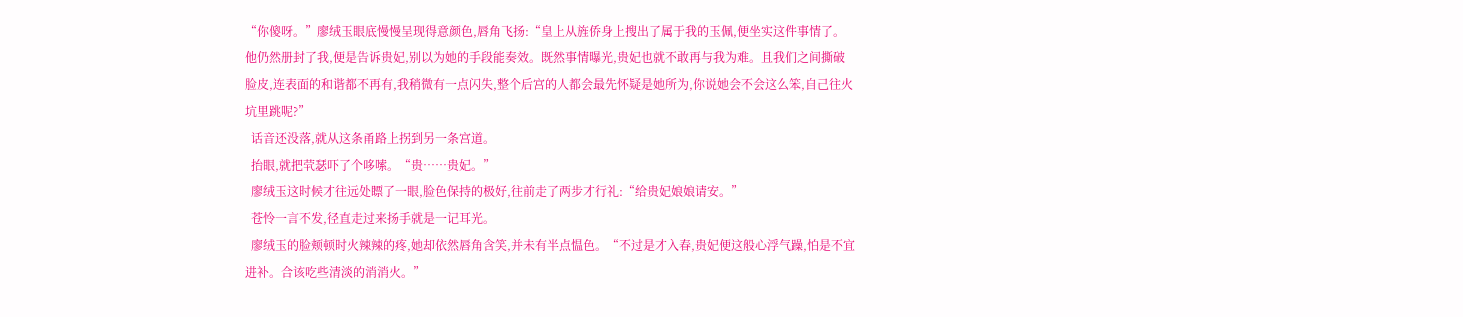“你傻呀。”廖绒玉眼底慢慢呈现得意颜色,唇角飞扬:“皇上从旌侨身上搜出了属于我的玉佩,便坐实这件事情了。他仍然册封了我,便是告诉贵妃,别以为她的手段能奏效。既然事情曝光,贵妃也就不敢再与我为难。且我们之间撕破脸皮,连表面的和谐都不再有,我稍微有一点闪失,整个后宫的人都会最先怀疑是她所为,你说她会不会这么笨,自己往火坑里跳呢?”
  话音还没落,就从这条甬路上拐到另一条宫道。
  抬眼,就把茕瑟吓了个哆嗦。“贵……贵妃。”
  廖绒玉这时候才往远处瞟了一眼,脸色保持的极好,往前走了两步才行礼:“给贵妃娘娘请安。”
  苍怜一言不发,径直走过来扬手就是一记耳光。
  廖绒玉的脸颊顿时火辣辣的疼,她却依然唇角含笑,并未有半点愠色。“不过是才入春,贵妃便这般心浮气躁,怕是不宜进补。合该吃些清淡的消消火。”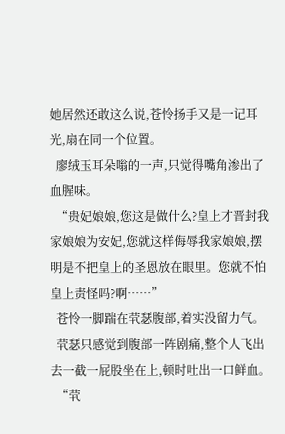她居然还敢这么说,苍怜扬手又是一记耳光,扇在同一个位置。
  廖绒玉耳朵嗡的一声,只觉得嘴角渗出了血腥味。
  “贵妃娘娘,您这是做什么?皇上才晋封我家娘娘为安妃,您就这样侮辱我家娘娘,摆明是不把皇上的圣恩放在眼里。您就不怕皇上责怪吗?啊……”
  苍怜一脚踹在茕瑟腹部,着实没留力气。
  茕瑟只感觉到腹部一阵剧痛,整个人飞出去一截一屁股坐在上,顿时吐出一口鲜血。
  “茕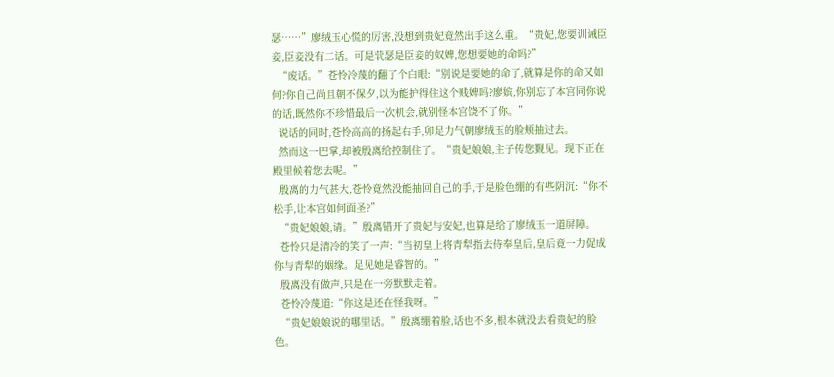瑟……”廖绒玉心慌的厉害,没想到贵妃竟然出手这么重。“贵妃,您要训诫臣妾,臣妾没有二话。可是茕瑟是臣妾的奴婢,您想要她的命吗?”
  “废话。”苍怜冷蔑的翻了个白眼:“别说是要她的命了,就算是你的命又如何?你自己尚且朝不保夕,以为能护得住这个贱婢吗?廖嫔,你别忘了本宫同你说的话,既然你不珍惜最后一次机会,就别怪本宫饶不了你。”
  说话的同时,苍怜高高的扬起右手,卯足力气朝廖绒玉的脸颊抽过去。
  然而这一巴掌,却被殷离给控制住了。“贵妃娘娘,主子传您觐见。现下正在殿里候着您去呢。”
  殷离的力气甚大,苍怜竟然没能抽回自己的手,于是脸色绷的有些阴沉:“你不松手,让本宫如何面圣?”
  “贵妃娘娘,请。”殷离错开了贵妃与安妃,也算是给了廖绒玉一道屏障。
  苍怜只是清冷的笑了一声:“当初皇上将青犁指去侍奉皇后,皇后竟一力促成你与青犁的姻缘。足见她是睿智的。”
  殷离没有做声,只是在一旁默默走着。
  苍怜冷蔑道:“你这是还在怪我呀。”
  “贵妃娘娘说的哪里话。”殷离绷着脸,话也不多,根本就没去看贵妃的脸色。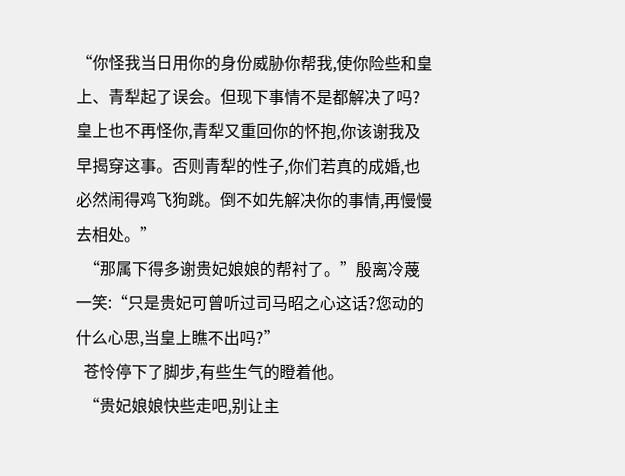“你怪我当日用你的身份威胁你帮我,使你险些和皇上、青犁起了误会。但现下事情不是都解决了吗?皇上也不再怪你,青犁又重回你的怀抱,你该谢我及早揭穿这事。否则青犁的性子,你们若真的成婚,也必然闹得鸡飞狗跳。倒不如先解决你的事情,再慢慢去相处。”
  “那属下得多谢贵妃娘娘的帮衬了。”殷离冷蔑一笑:“只是贵妃可曾听过司马昭之心这话?您动的什么心思,当皇上瞧不出吗?”
  苍怜停下了脚步,有些生气的瞪着他。
  “贵妃娘娘快些走吧,别让主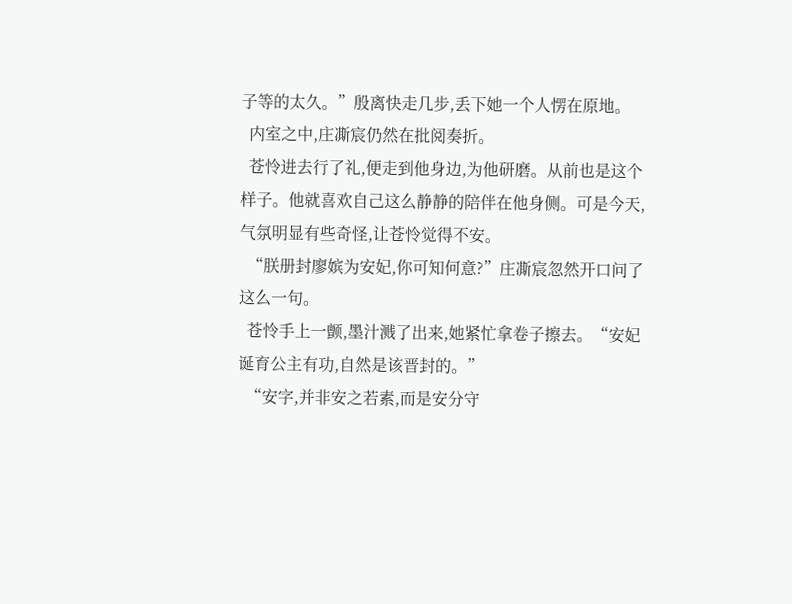子等的太久。”殷离快走几步,丢下她一个人愣在原地。
  内室之中,庄凘宸仍然在批阅奏折。
  苍怜进去行了礼,便走到他身边,为他研磨。从前也是这个样子。他就喜欢自己这么静静的陪伴在他身侧。可是今天,气氛明显有些奇怪,让苍怜觉得不安。
  “朕册封廖嫔为安妃,你可知何意?”庄凘宸忽然开口问了这么一句。
  苍怜手上一颤,墨汁溅了出来,她紧忙拿卷子擦去。“安妃诞育公主有功,自然是该晋封的。”
  “安字,并非安之若素,而是安分守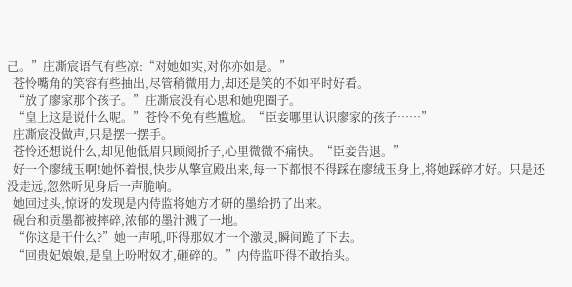己。”庄凘宸语气有些凉:“对她如实,对你亦如是。”
  苍怜嘴角的笑容有些抽出,尽管稍微用力,却还是笑的不如平时好看。
  “放了廖家那个孩子。”庄凘宸没有心思和她兜圈子。
  “皇上这是说什么呢。”苍怜不免有些尴尬。“臣妾哪里认识廖家的孩子……”
  庄凘宸没做声,只是摆一摆手。
  苍怜还想说什么,却见他低眉只顾阅折子,心里微微不痛快。“臣妾告退。”
  好一个廖绒玉啊!她怀着恨,快步从擎宣殿出来,每一下都恨不得踩在廖绒玉身上,将她踩碎才好。只是还没走远,忽然听见身后一声脆响。
  她回过头,惊讶的发现是内侍监将她方才研的墨给扔了出来。
  砚台和贡墨都被摔碎,浓郁的墨汁溅了一地。
  “你这是干什么?”她一声吼,吓得那奴才一个激灵,瞬间跪了下去。
  “回贵妃娘娘,是皇上吩咐奴才,砸碎的。”内侍监吓得不敢抬头。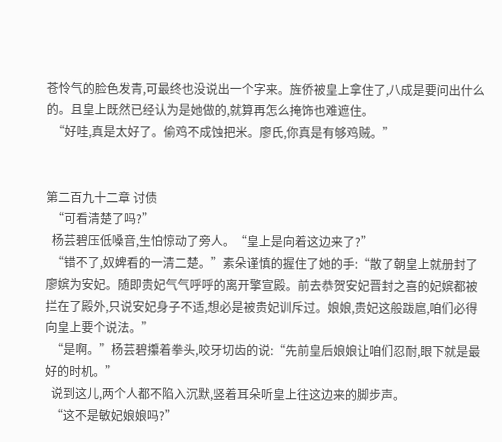苍怜气的脸色发青,可最终也没说出一个字来。旌侨被皇上拿住了,八成是要问出什么的。且皇上既然已经认为是她做的,就算再怎么掩饰也难遮住。
  “好哇,真是太好了。偷鸡不成蚀把米。廖氏,你真是有够鸡贼。”


第二百九十二章 讨债
  “可看清楚了吗?”
  杨芸碧压低嗓音,生怕惊动了旁人。“皇上是向着这边来了?”
  “错不了,奴婢看的一清二楚。”素朵谨慎的握住了她的手:“散了朝皇上就册封了廖嫔为安妃。随即贵妃气气呼呼的离开擎宣殿。前去恭贺安妃晋封之喜的妃嫔都被拦在了殿外,只说安妃身子不适,想必是被贵妃训斥过。娘娘,贵妃这般跋扈,咱们必得向皇上要个说法。”
  “是啊。”杨芸碧攥着拳头,咬牙切齿的说:“先前皇后娘娘让咱们忍耐,眼下就是最好的时机。”
  说到这儿,两个人都不陷入沉默,竖着耳朵听皇上往这边来的脚步声。
  “这不是敏妃娘娘吗?”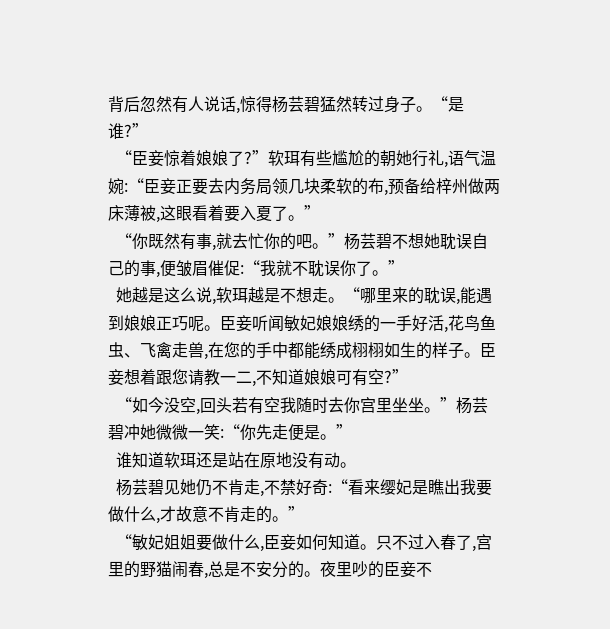背后忽然有人说话,惊得杨芸碧猛然转过身子。“是谁?”
  “臣妾惊着娘娘了?”软珥有些尴尬的朝她行礼,语气温婉:“臣妾正要去内务局领几块柔软的布,预备给梓州做两床薄被,这眼看着要入夏了。”
  “你既然有事,就去忙你的吧。”杨芸碧不想她耽误自己的事,便皱眉催促:“我就不耽误你了。”
  她越是这么说,软珥越是不想走。“哪里来的耽误,能遇到娘娘正巧呢。臣妾听闻敏妃娘娘绣的一手好活,花鸟鱼虫、飞禽走兽,在您的手中都能绣成栩栩如生的样子。臣妾想着跟您请教一二,不知道娘娘可有空?”
  “如今没空,回头若有空我随时去你宫里坐坐。”杨芸碧冲她微微一笑:“你先走便是。”
  谁知道软珥还是站在原地没有动。
  杨芸碧见她仍不肯走,不禁好奇:“看来缨妃是瞧出我要做什么,才故意不肯走的。”
  “敏妃姐姐要做什么,臣妾如何知道。只不过入春了,宫里的野猫闹春,总是不安分的。夜里吵的臣妾不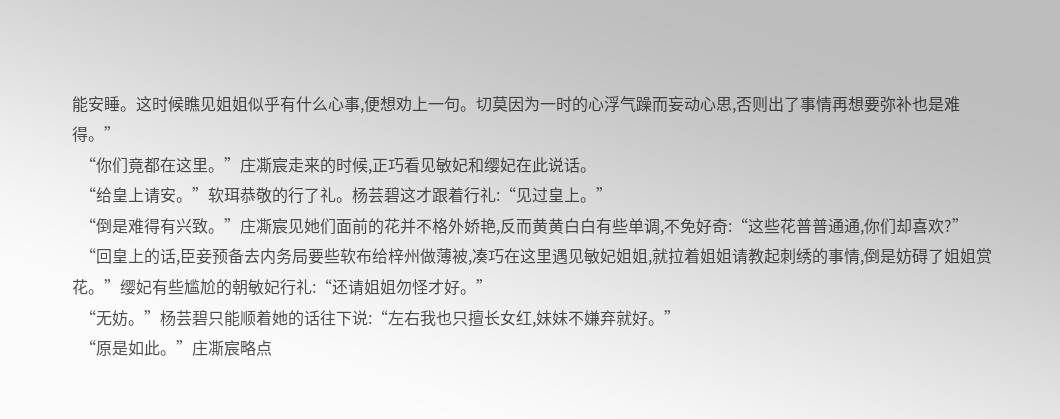能安睡。这时候瞧见姐姐似乎有什么心事,便想劝上一句。切莫因为一时的心浮气躁而妄动心思,否则出了事情再想要弥补也是难得。”
  “你们竟都在这里。”庄凘宸走来的时候,正巧看见敏妃和缨妃在此说话。
  “给皇上请安。”软珥恭敬的行了礼。杨芸碧这才跟着行礼:“见过皇上。”
  “倒是难得有兴致。”庄凘宸见她们面前的花并不格外娇艳,反而黄黄白白有些单调,不免好奇:“这些花普普通通,你们却喜欢?”
  “回皇上的话,臣妾预备去内务局要些软布给梓州做薄被,凑巧在这里遇见敏妃姐姐,就拉着姐姐请教起刺绣的事情,倒是妨碍了姐姐赏花。”缨妃有些尴尬的朝敏妃行礼:“还请姐姐勿怪才好。”
  “无妨。”杨芸碧只能顺着她的话往下说:“左右我也只擅长女红,妹妹不嫌弃就好。”
  “原是如此。”庄凘宸略点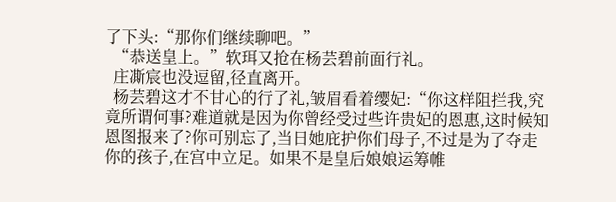了下头:“那你们继续聊吧。”
  “恭送皇上。”软珥又抢在杨芸碧前面行礼。
  庄凘宸也没逗留,径直离开。
  杨芸碧这才不甘心的行了礼,皱眉看着缨妃:“你这样阻拦我,究竟所谓何事?难道就是因为你曾经受过些许贵妃的恩惠,这时候知恩图报来了?你可别忘了,当日她庇护你们母子,不过是为了夺走你的孩子,在宫中立足。如果不是皇后娘娘运筹帷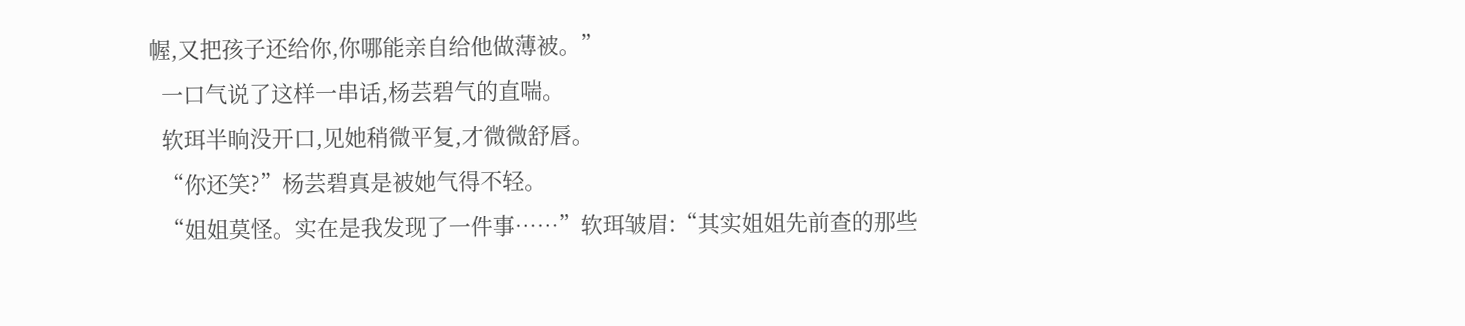幄,又把孩子还给你,你哪能亲自给他做薄被。”
  一口气说了这样一串话,杨芸碧气的直喘。
  软珥半晌没开口,见她稍微平复,才微微舒唇。
  “你还笑?”杨芸碧真是被她气得不轻。
  “姐姐莫怪。实在是我发现了一件事……”软珥皱眉:“其实姐姐先前查的那些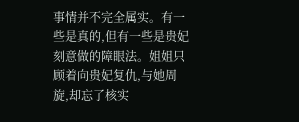事情并不完全属实。有一些是真的,但有一些是贵妃刻意做的障眼法。姐姐只顾着向贵妃复仇,与她周旋,却忘了核实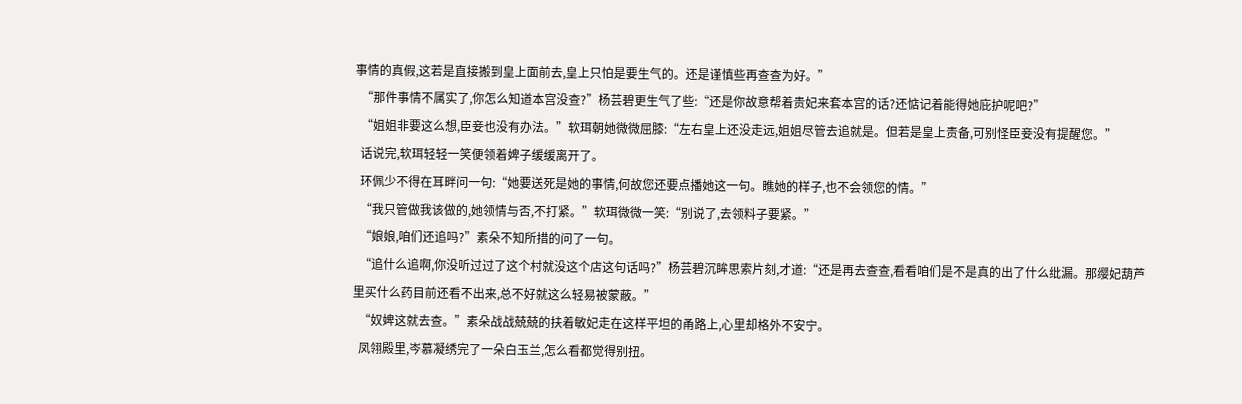事情的真假,这若是直接搬到皇上面前去,皇上只怕是要生气的。还是谨慎些再查查为好。”
  “那件事情不属实了,你怎么知道本宫没查?”杨芸碧更生气了些:“还是你故意帮着贵妃来套本宫的话?还惦记着能得她庇护呢吧?”
  “姐姐非要这么想,臣妾也没有办法。”软珥朝她微微屈膝:“左右皇上还没走远,姐姐尽管去追就是。但若是皇上责备,可别怪臣妾没有提醒您。”
  话说完,软珥轻轻一笑便领着婢子缓缓离开了。
  环佩少不得在耳畔问一句:“她要送死是她的事情,何故您还要点播她这一句。瞧她的样子,也不会领您的情。”
  “我只管做我该做的,她领情与否,不打紧。”软珥微微一笑:“别说了,去领料子要紧。”
  “娘娘,咱们还追吗?”素朵不知所措的问了一句。
  “追什么追啊,你没听过过了这个村就没这个店这句话吗?”杨芸碧沉眸思索片刻,才道:“还是再去查查,看看咱们是不是真的出了什么纰漏。那缨妃葫芦里买什么药目前还看不出来,总不好就这么轻易被蒙蔽。”
  “奴婢这就去查。”素朵战战兢兢的扶着敏妃走在这样平坦的甬路上,心里却格外不安宁。
  凤翎殿里,岑慕凝绣完了一朵白玉兰,怎么看都觉得别扭。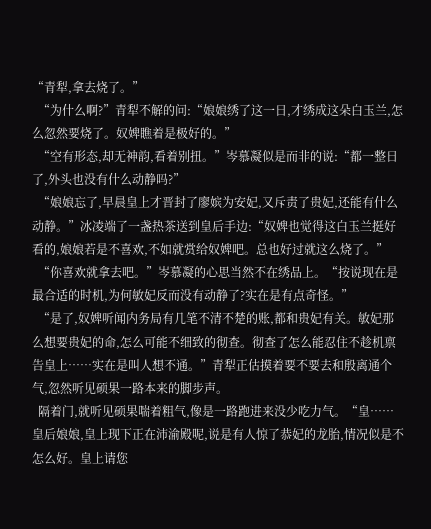“青犁,拿去烧了。”
  “为什么啊?”青犁不解的问:“娘娘绣了这一日,才绣成这朵白玉兰,怎么忽然要烧了。奴婢瞧着是极好的。”
  “空有形态,却无神韵,看着别扭。”岑慕凝似是而非的说:“都一整日了,外头也没有什么动静吗?”
  “娘娘忘了,早晨皇上才晋封了廖嫔为安妃,又斥责了贵妃,还能有什么动静。”冰凌端了一盏热茶送到皇后手边:“奴婢也觉得这白玉兰挺好看的,娘娘若是不喜欢,不如就赏给奴婢吧。总也好过就这么烧了。”
  “你喜欢就拿去吧。”岑慕凝的心思当然不在绣品上。“按说现在是最合适的时机,为何敏妃反而没有动静了?实在是有点奇怪。”
  “是了,奴婢听闻内务局有几笔不清不楚的账,都和贵妃有关。敏妃那么想要贵妃的命,怎么可能不细致的彻查。彻查了怎么能忍住不趁机禀告皇上……实在是叫人想不通。”青犁正估摸着要不要去和殷离通个气,忽然听见硕果一路本来的脚步声。
  隔着门,就听见硕果喘着粗气,像是一路跑进来没少吃力气。“皇……皇后娘娘,皇上现下正在沛渝殿呢,说是有人惊了恭妃的龙胎,情况似是不怎么好。皇上请您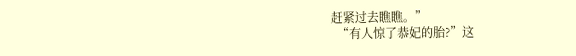赶紧过去瞧瞧。”
  “有人惊了恭妃的胎?”这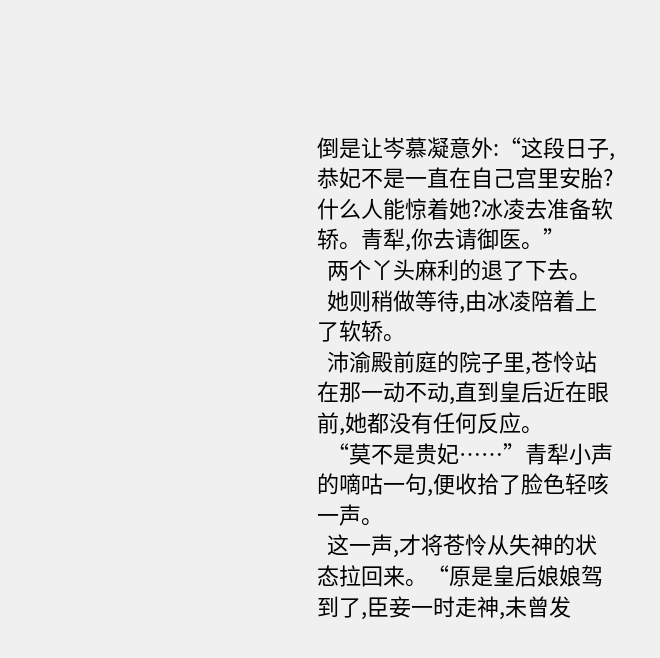倒是让岑慕凝意外:“这段日子,恭妃不是一直在自己宫里安胎?什么人能惊着她?冰凌去准备软轿。青犁,你去请御医。”
  两个丫头麻利的退了下去。
  她则稍做等待,由冰凌陪着上了软轿。
  沛渝殿前庭的院子里,苍怜站在那一动不动,直到皇后近在眼前,她都没有任何反应。
  “莫不是贵妃……”青犁小声的嘀咕一句,便收拾了脸色轻咳一声。
  这一声,才将苍怜从失神的状态拉回来。“原是皇后娘娘驾到了,臣妾一时走神,未曾发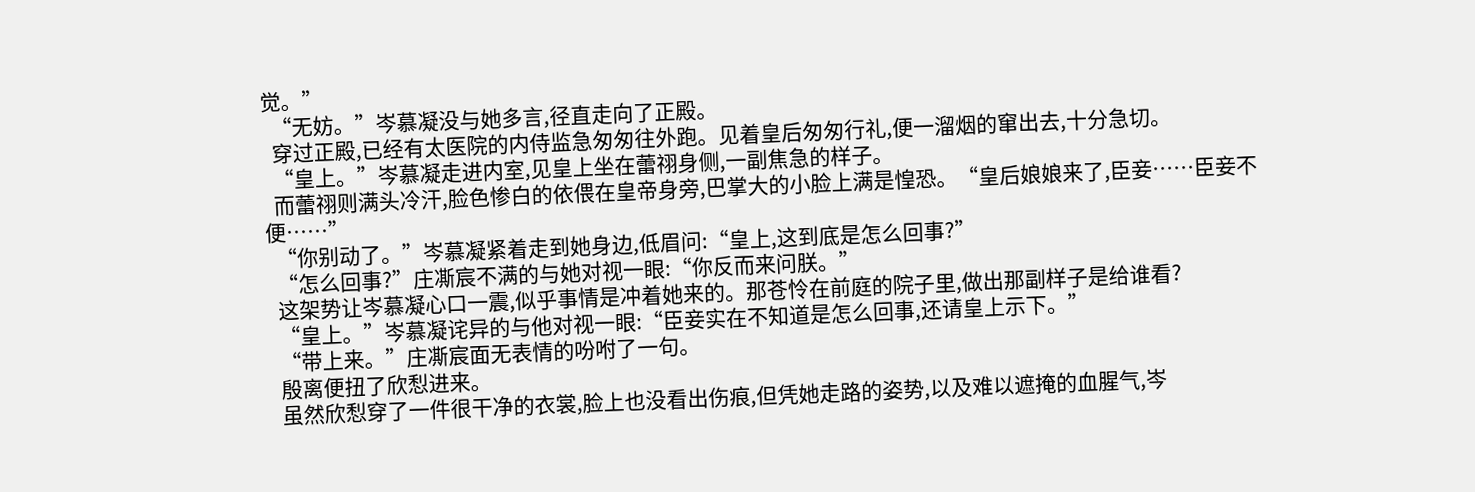觉。”
  “无妨。”岑慕凝没与她多言,径直走向了正殿。
  穿过正殿,已经有太医院的内侍监急匆匆往外跑。见着皇后匆匆行礼,便一溜烟的窜出去,十分急切。
  “皇上。”岑慕凝走进内室,见皇上坐在蕾祤身侧,一副焦急的样子。
  而蕾祤则满头冷汗,脸色惨白的依偎在皇帝身旁,巴掌大的小脸上满是惶恐。“皇后娘娘来了,臣妾……臣妾不便……”
  “你别动了。”岑慕凝紧着走到她身边,低眉问:“皇上,这到底是怎么回事?”
  “怎么回事?”庄凘宸不满的与她对视一眼:“你反而来问朕。”
  这架势让岑慕凝心口一震,似乎事情是冲着她来的。那苍怜在前庭的院子里,做出那副样子是给谁看?
  “皇上。”岑慕凝诧异的与他对视一眼:“臣妾实在不知道是怎么回事,还请皇上示下。”
  “带上来。”庄凘宸面无表情的吩咐了一句。
  殷离便扭了欣悡进来。
  虽然欣悡穿了一件很干净的衣裳,脸上也没看出伤痕,但凭她走路的姿势,以及难以遮掩的血腥气,岑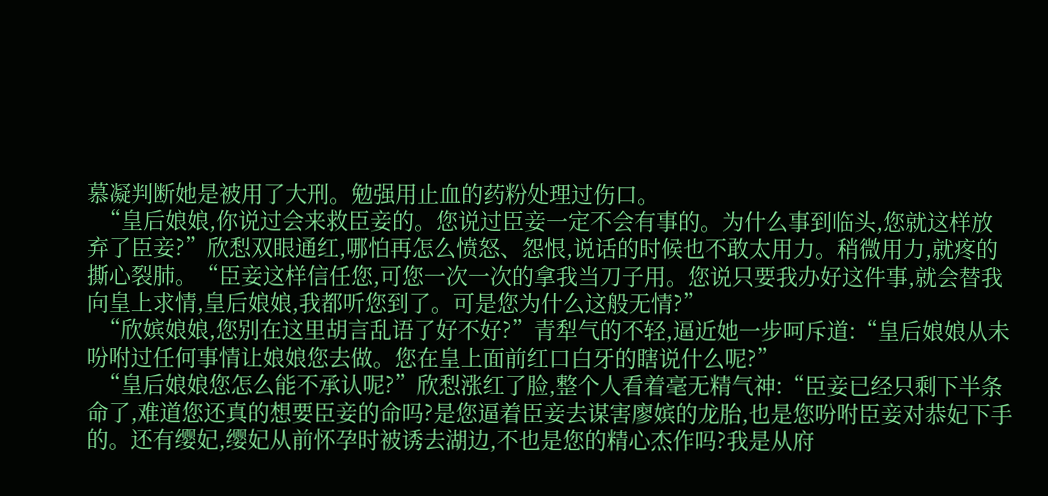慕凝判断她是被用了大刑。勉强用止血的药粉处理过伤口。
  “皇后娘娘,你说过会来救臣妾的。您说过臣妾一定不会有事的。为什么事到临头,您就这样放弃了臣妾?”欣悡双眼通红,哪怕再怎么愤怒、怨恨,说话的时候也不敢太用力。稍微用力,就疼的撕心裂肺。“臣妾这样信任您,可您一次一次的拿我当刀子用。您说只要我办好这件事,就会替我向皇上求情,皇后娘娘,我都听您到了。可是您为什么这般无情?”
  “欣嫔娘娘,您别在这里胡言乱语了好不好?”青犁气的不轻,逼近她一步呵斥道:“皇后娘娘从未吩咐过任何事情让娘娘您去做。您在皇上面前红口白牙的瞎说什么呢?”
  “皇后娘娘您怎么能不承认呢?”欣悡涨红了脸,整个人看着毫无精气神:“臣妾已经只剩下半条命了,难道您还真的想要臣妾的命吗?是您逼着臣妾去谋害廖嫔的龙胎,也是您吩咐臣妾对恭妃下手的。还有缨妃,缨妃从前怀孕时被诱去湖边,不也是您的精心杰作吗?我是从府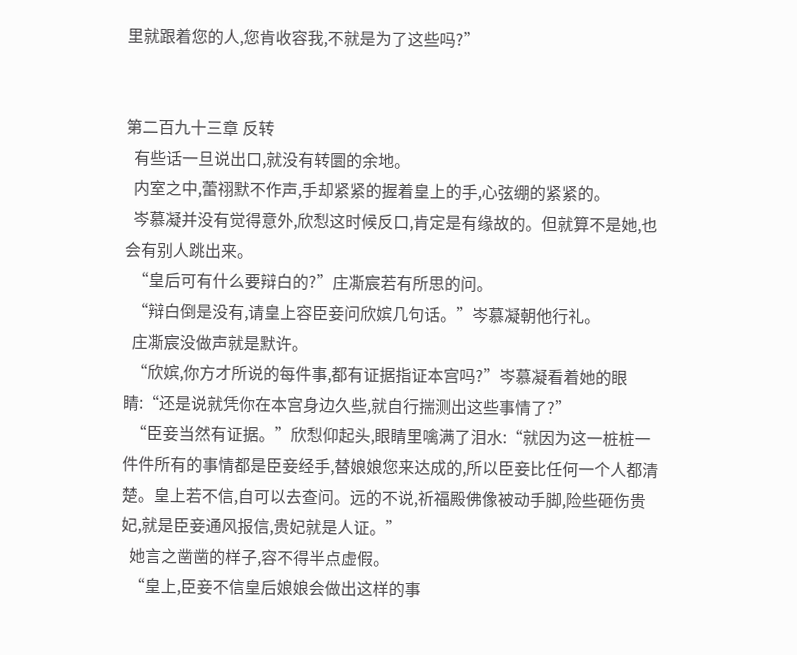里就跟着您的人,您肯收容我,不就是为了这些吗?”


第二百九十三章 反转
  有些话一旦说出口,就没有转圜的余地。
  内室之中,蕾祤默不作声,手却紧紧的握着皇上的手,心弦绷的紧紧的。
  岑慕凝并没有觉得意外,欣悡这时候反口,肯定是有缘故的。但就算不是她,也会有别人跳出来。
  “皇后可有什么要辩白的?”庄凘宸若有所思的问。
  “辩白倒是没有,请皇上容臣妾问欣嫔几句话。”岑慕凝朝他行礼。
  庄凘宸没做声就是默许。
  “欣嫔,你方才所说的每件事,都有证据指证本宫吗?”岑慕凝看着她的眼睛:“还是说就凭你在本宫身边久些,就自行揣测出这些事情了?”
  “臣妾当然有证据。”欣悡仰起头,眼睛里噙满了泪水:“就因为这一桩桩一件件所有的事情都是臣妾经手,替娘娘您来达成的,所以臣妾比任何一个人都清楚。皇上若不信,自可以去查问。远的不说,祈福殿佛像被动手脚,险些砸伤贵妃,就是臣妾通风报信,贵妃就是人证。”
  她言之凿凿的样子,容不得半点虚假。
  “皇上,臣妾不信皇后娘娘会做出这样的事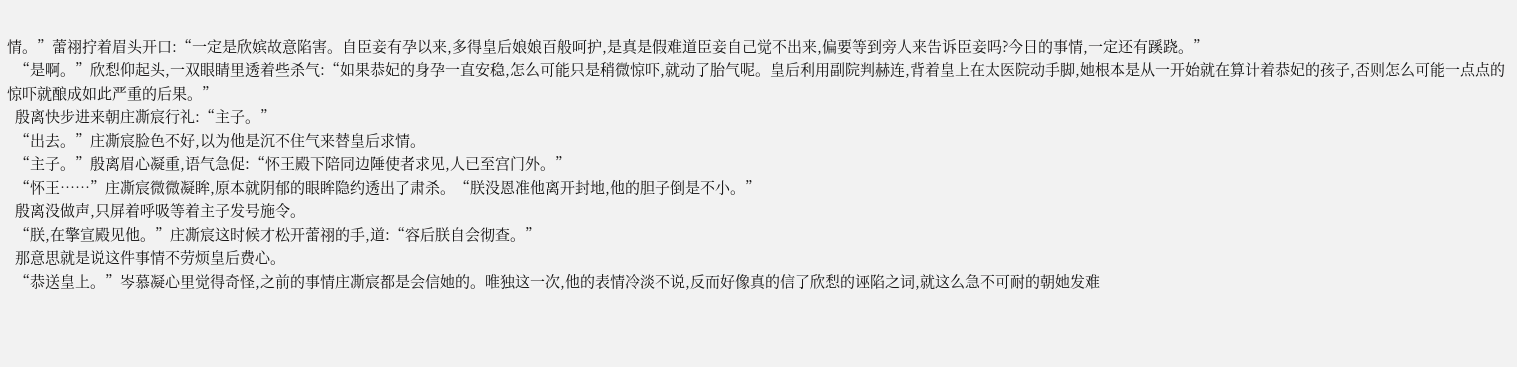情。”蕾祤拧着眉头开口:“一定是欣嫔故意陷害。自臣妾有孕以来,多得皇后娘娘百般呵护,是真是假难道臣妾自己觉不出来,偏要等到旁人来告诉臣妾吗?今日的事情,一定还有蹊跷。”
  “是啊。”欣悡仰起头,一双眼睛里透着些杀气:“如果恭妃的身孕一直安稳,怎么可能只是稍微惊吓,就动了胎气呢。皇后利用副院判赫连,背着皇上在太医院动手脚,她根本是从一开始就在算计着恭妃的孩子,否则怎么可能一点点的惊吓就酿成如此严重的后果。”
  殷离快步进来朝庄凘宸行礼:“主子。”
  “出去。”庄凘宸脸色不好,以为他是沉不住气来替皇后求情。
  “主子。”殷离眉心凝重,语气急促:“怀王殿下陪同边陲使者求见,人已至宫门外。”
  “怀王……”庄凘宸微微凝眸,原本就阴郁的眼眸隐约透出了肃杀。“朕没恩准他离开封地,他的胆子倒是不小。”
  殷离没做声,只屏着呼吸等着主子发号施令。
  “朕,在擎宣殿见他。”庄凘宸这时候才松开蕾祤的手,道:“容后朕自会彻查。”
  那意思就是说这件事情不劳烦皇后费心。
  “恭送皇上。”岑慕凝心里觉得奇怪,之前的事情庄凘宸都是会信她的。唯独这一次,他的表情冷淡不说,反而好像真的信了欣悡的诬陷之词,就这么急不可耐的朝她发难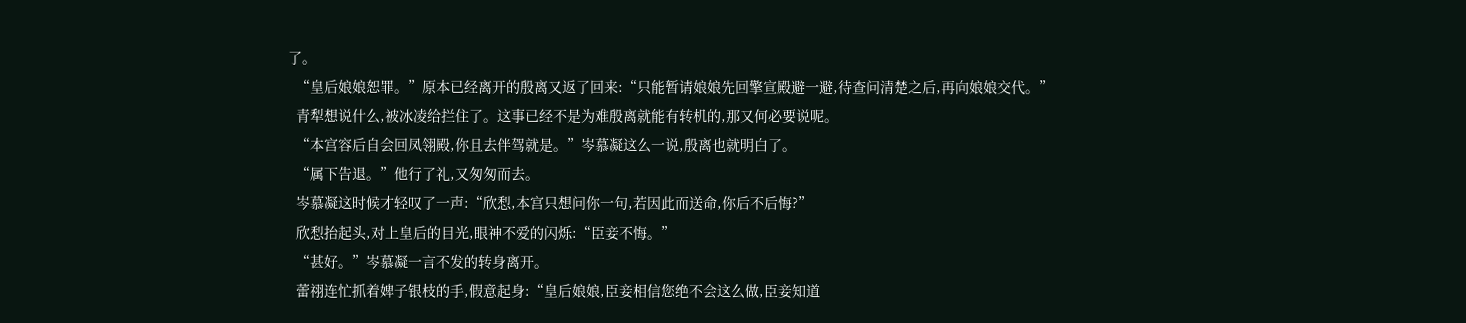了。
  “皇后娘娘恕罪。”原本已经离开的殷离又返了回来:“只能暂请娘娘先回擎宣殿避一避,待查问清楚之后,再向娘娘交代。”
  青犁想说什么,被冰凌给拦住了。这事已经不是为难殷离就能有转机的,那又何必要说呢。
  “本宫容后自会回凤翎殿,你且去伴驾就是。”岑慕凝这么一说,殷离也就明白了。
  “属下告退。”他行了礼,又匆匆而去。
  岑慕凝这时候才轻叹了一声:“欣悡,本宫只想问你一句,若因此而送命,你后不后悔?”
  欣悡抬起头,对上皇后的目光,眼神不爱的闪烁:“臣妾不悔。”
  “甚好。”岑慕凝一言不发的转身离开。
  蕾祤连忙抓着婢子银枝的手,假意起身:“皇后娘娘,臣妾相信您绝不会这么做,臣妾知道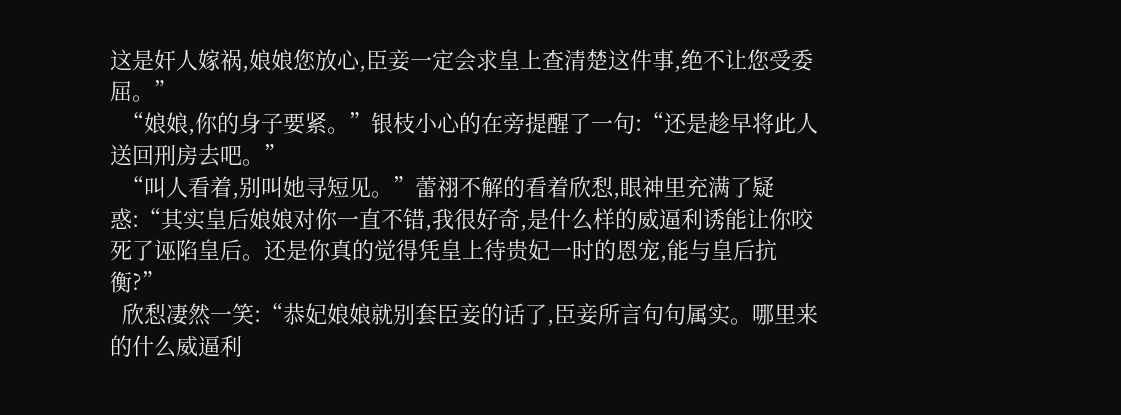这是奸人嫁祸,娘娘您放心,臣妾一定会求皇上查清楚这件事,绝不让您受委屈。”
  “娘娘,你的身子要紧。”银枝小心的在旁提醒了一句:“还是趁早将此人送回刑房去吧。”
  “叫人看着,别叫她寻短见。”蕾祤不解的看着欣悡,眼神里充满了疑惑:“其实皇后娘娘对你一直不错,我很好奇,是什么样的威逼利诱能让你咬死了诬陷皇后。还是你真的觉得凭皇上待贵妃一时的恩宠,能与皇后抗衡?”
  欣悡凄然一笑:“恭妃娘娘就别套臣妾的话了,臣妾所言句句属实。哪里来的什么威逼利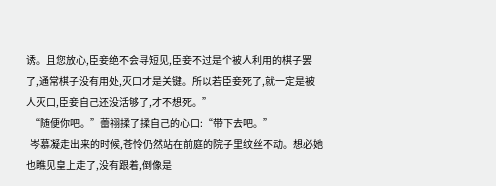诱。且您放心,臣妾绝不会寻短见,臣妾不过是个被人利用的棋子罢了,通常棋子没有用处,灭口才是关键。所以若臣妾死了,就一定是被人灭口,臣妾自己还没活够了,才不想死。”
  “随便你吧。”蕾祤揉了揉自己的心口:“带下去吧。”
  岑慕凝走出来的时候,苍怜仍然站在前庭的院子里纹丝不动。想必她也瞧见皇上走了,没有跟着,倒像是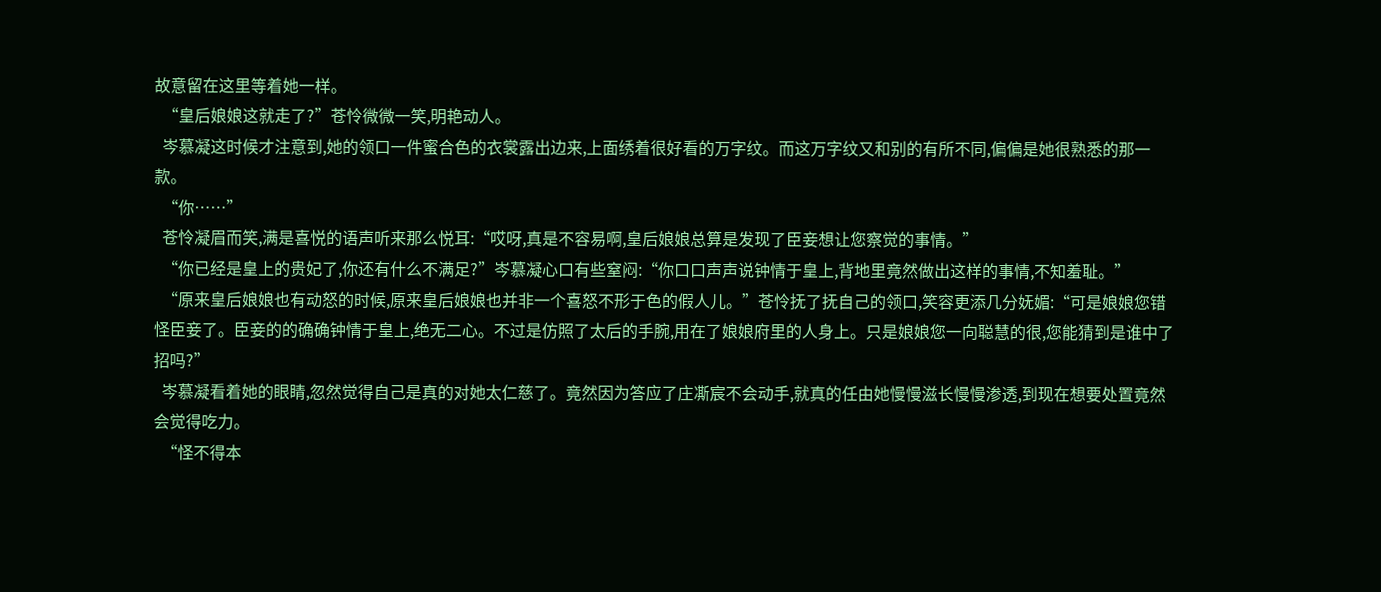故意留在这里等着她一样。
  “皇后娘娘这就走了?”苍怜微微一笑,明艳动人。
  岑慕凝这时候才注意到,她的领口一件蜜合色的衣裳露出边来,上面绣着很好看的万字纹。而这万字纹又和别的有所不同,偏偏是她很熟悉的那一款。
  “你……”
  苍怜凝眉而笑,满是喜悦的语声听来那么悦耳:“哎呀,真是不容易啊,皇后娘娘总算是发现了臣妾想让您察觉的事情。”
  “你已经是皇上的贵妃了,你还有什么不满足?”岑慕凝心口有些窒闷:“你口口声声说钟情于皇上,背地里竟然做出这样的事情,不知羞耻。”
  “原来皇后娘娘也有动怒的时候,原来皇后娘娘也并非一个喜怒不形于色的假人儿。”苍怜抚了抚自己的领口,笑容更添几分妩媚:“可是娘娘您错怪臣妾了。臣妾的的确确钟情于皇上,绝无二心。不过是仿照了太后的手腕,用在了娘娘府里的人身上。只是娘娘您一向聪慧的很,您能猜到是谁中了招吗?”
  岑慕凝看着她的眼睛,忽然觉得自己是真的对她太仁慈了。竟然因为答应了庄凘宸不会动手,就真的任由她慢慢滋长慢慢渗透,到现在想要处置竟然会觉得吃力。
  “怪不得本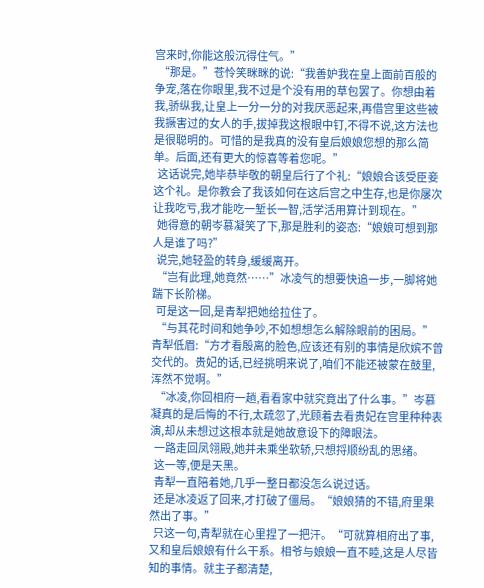宫来时,你能这般沉得住气。”
  “那是。”苍怜笑眯眯的说:“我善妒我在皇上面前百般的争宠,落在你眼里,我不过是个没有用的草包罢了。你想由着我,骄纵我,让皇上一分一分的对我厌恶起来,再借宫里这些被我撅害过的女人的手,拔掉我这根眼中钉,不得不说,这方法也是很聪明的。可惜的是我真的没有皇后娘娘您想的那么简单。后面,还有更大的惊喜等着您呢。”
  这话说完,她毕恭毕敬的朝皇后行了个礼:“娘娘合该受臣妾这个礼。是你教会了我该如何在这后宫之中生存,也是你屡次让我吃亏,我才能吃一堑长一智,活学活用算计到现在。”
  她得意的朝岑慕凝笑了下,那是胜利的姿态:“娘娘可想到那人是谁了吗?”
  说完,她轻盈的转身,缓缓离开。
  “岂有此理,她竟然……”冰凌气的想要快追一步,一脚将她踹下长阶梯。
  可是这一回,是青犁把她给拉住了。
  “与其花时间和她争吵,不如想想怎么解除眼前的困局。”青犁低眉:“方才看殷离的脸色,应该还有别的事情是欣嫔不曾交代的。贵妃的话,已经挑明来说了,咱们不能还被蒙在鼓里,浑然不觉啊。”
  “冰凌,你回相府一趟,看看家中就究竟出了什么事。”岑慕凝真的是后悔的不行,太疏忽了,光顾着去看贵妃在宫里种种表演,却从未想过这根本就是她故意设下的障眼法。
  一路走回凤翎殿,她并未乘坐软轿,只想捋顺纷乱的思绪。
  这一等,便是天黑。
  青犁一直陪着她,几乎一整日都没怎么说过话。
  还是冰凌返了回来,才打破了僵局。“娘娘猜的不错,府里果然出了事。”
  只这一句,青犁就在心里捏了一把汗。“可就算相府出了事,又和皇后娘娘有什么干系。相爷与娘娘一直不睦,这是人尽皆知的事情。就主子都清楚,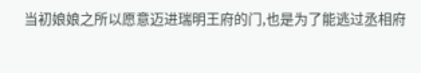当初娘娘之所以愿意迈进瑞明王府的门,也是为了能逃过丞相府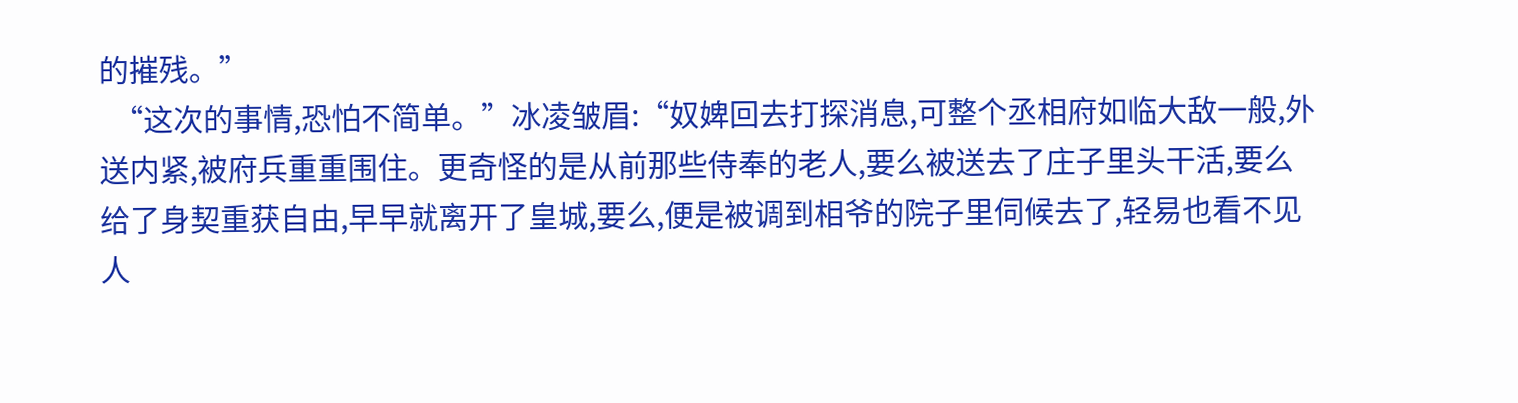的摧残。”
  “这次的事情,恐怕不简单。”冰凌皱眉:“奴婢回去打探消息,可整个丞相府如临大敌一般,外送内紧,被府兵重重围住。更奇怪的是从前那些侍奉的老人,要么被送去了庄子里头干活,要么给了身契重获自由,早早就离开了皇城,要么,便是被调到相爷的院子里伺候去了,轻易也看不见人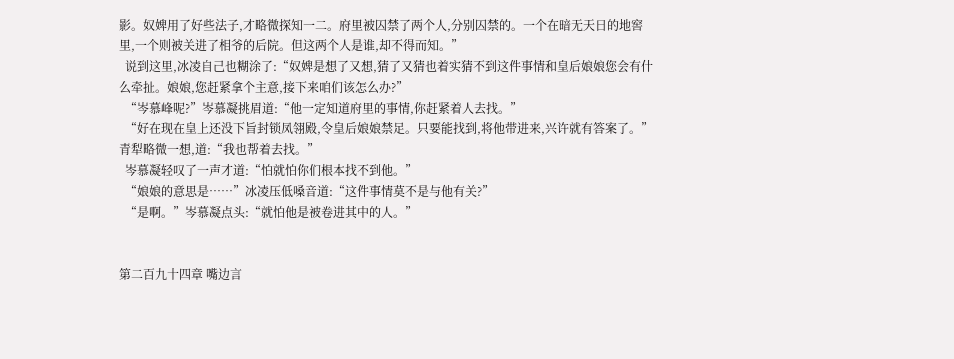影。奴婢用了好些法子,才略微探知一二。府里被囚禁了两个人,分别囚禁的。一个在暗无天日的地窖里,一个则被关进了相爷的后院。但这两个人是谁,却不得而知。”
  说到这里,冰凌自己也糊涂了:“奴婢是想了又想,猜了又猜也着实猜不到这件事情和皇后娘娘您会有什么牵扯。娘娘,您赶紧拿个主意,接下来咱们该怎么办?”
  “岑慕峰呢?”岑慕凝挑眉道:“他一定知道府里的事情,你赶紧着人去找。”
  “好在现在皇上还没下旨封锁凤翎殿,令皇后娘娘禁足。只要能找到,将他带进来,兴许就有答案了。”青犁略微一想,道:“我也帮着去找。”
  岑慕凝轻叹了一声才道:“怕就怕你们根本找不到他。”
  “娘娘的意思是……”冰凌压低嗓音道:“这件事情莫不是与他有关?”
  “是啊。”岑慕凝点头:“就怕他是被卷进其中的人。”


第二百九十四章 嘴边言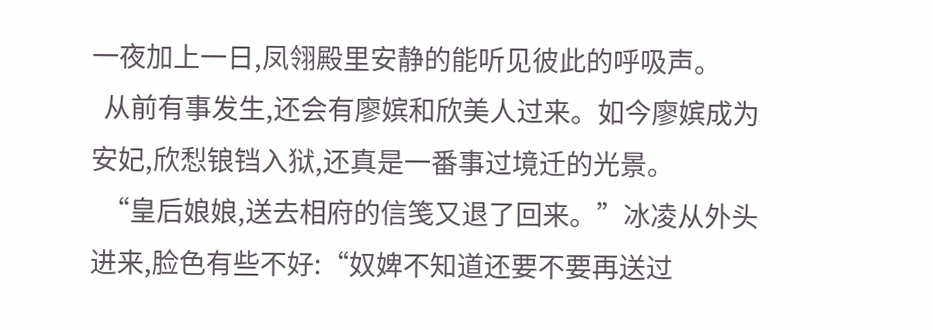一夜加上一日,凤翎殿里安静的能听见彼此的呼吸声。
  从前有事发生,还会有廖嫔和欣美人过来。如今廖嫔成为安妃,欣悡锒铛入狱,还真是一番事过境迁的光景。
  “皇后娘娘,送去相府的信笺又退了回来。”冰凌从外头进来,脸色有些不好:“奴婢不知道还要不要再送过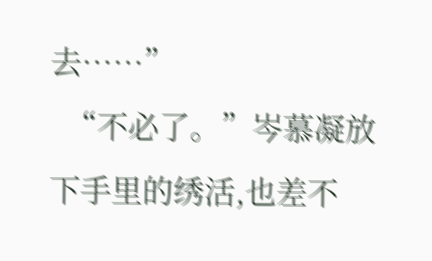去……”
  “不必了。”岑慕凝放下手里的绣活,也差不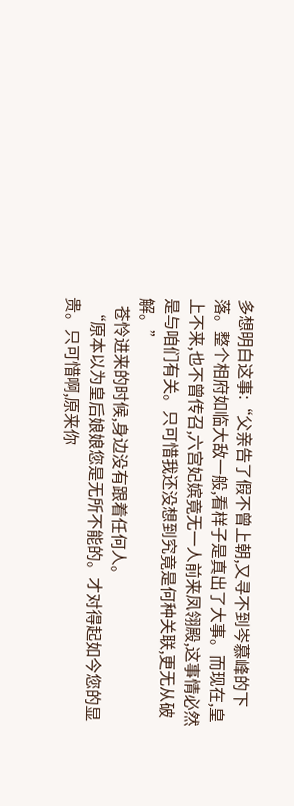多想明白这事:“父亲告了假不曾上朝,又寻不到岑慕峰的下落。整个相府如临大敌一般,看样子是真出了大事。而现在,皇上不来,也不曾传召,六宫妃嫔竟无一人前来凤翎殿,这事情必然是与咱们有关。只可惜我还没想到究竟是何种关联,更无从破解。”
  苍怜进来的时候,身边没有跟着任何人。
  “原本以为皇后娘娘您是无所不能的。才对得起如今您的显贵。只可惜啊,原来你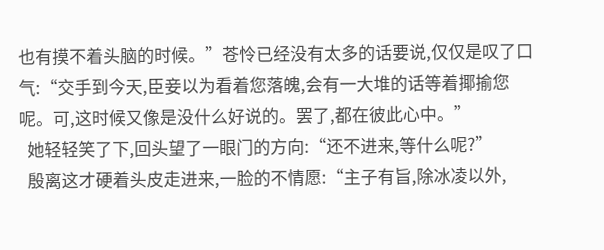也有摸不着头脑的时候。”苍怜已经没有太多的话要说,仅仅是叹了口气:“交手到今天,臣妾以为看着您落魄,会有一大堆的话等着揶揄您呢。可,这时候又像是没什么好说的。罢了,都在彼此心中。”
  她轻轻笑了下,回头望了一眼门的方向:“还不进来,等什么呢?”
  殷离这才硬着头皮走进来,一脸的不情愿:“主子有旨,除冰凌以外,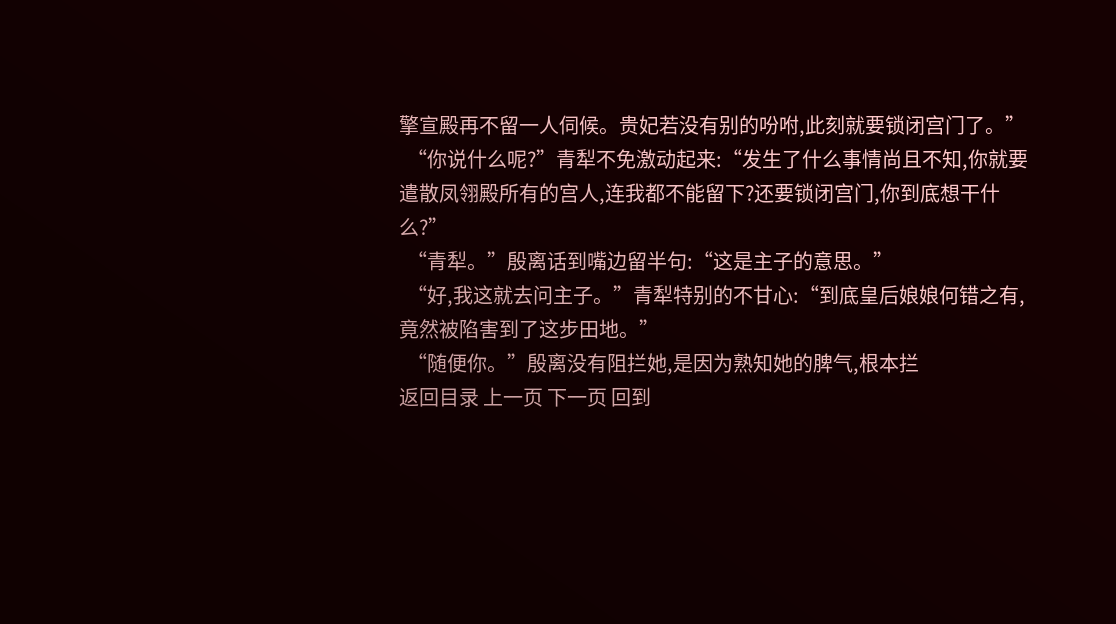擎宣殿再不留一人伺候。贵妃若没有别的吩咐,此刻就要锁闭宫门了。”
  “你说什么呢?”青犁不免激动起来:“发生了什么事情尚且不知,你就要遣散凤翎殿所有的宫人,连我都不能留下?还要锁闭宫门,你到底想干什么?”
  “青犁。”殷离话到嘴边留半句:“这是主子的意思。”
  “好,我这就去问主子。”青犁特别的不甘心:“到底皇后娘娘何错之有,竟然被陷害到了这步田地。”
  “随便你。”殷离没有阻拦她,是因为熟知她的脾气,根本拦
返回目录 上一页 下一页 回到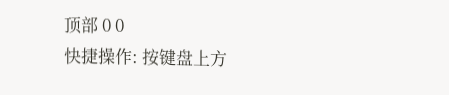顶部 0 0
快捷操作: 按键盘上方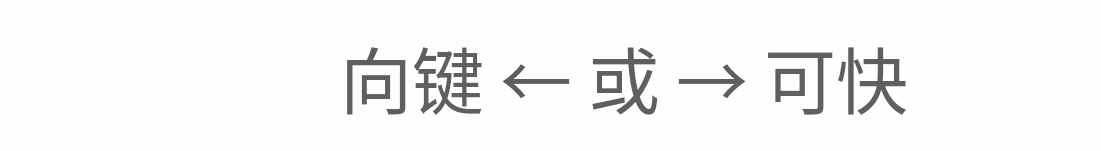向键 ← 或 → 可快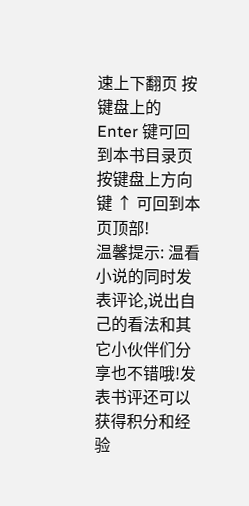速上下翻页 按键盘上的 Enter 键可回到本书目录页 按键盘上方向键 ↑ 可回到本页顶部!
温馨提示: 温看小说的同时发表评论,说出自己的看法和其它小伙伴们分享也不错哦!发表书评还可以获得积分和经验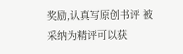奖励,认真写原创书评 被采纳为精评可以获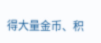得大量金币、积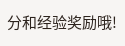分和经验奖励哦!